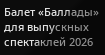Балет «Баллады» для выпускных спектаклей 2026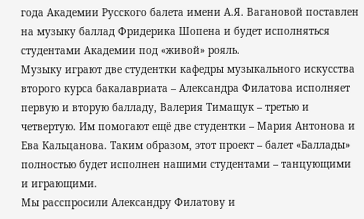года Академии Русского балета имени А.Я. Вагановой поставлен на музыку баллад Фридерика Шопена и будет исполняться студентами Академии под «живой» рояль.
Музыку играют две студентки кафедры музыкального искусства второго курса бакалавриата – Александра Филатова исполняет первую и вторую балладу, Валерия Тимащук – третью и четвертую. Им помогают ещё две студентки – Мария Антонова и Ева Кальцанова. Таким образом, этот проект – балет «Баллады» полностью будет исполнен нашими студентами – танцующими и играющими.
Мы расспросили Александру Филатову и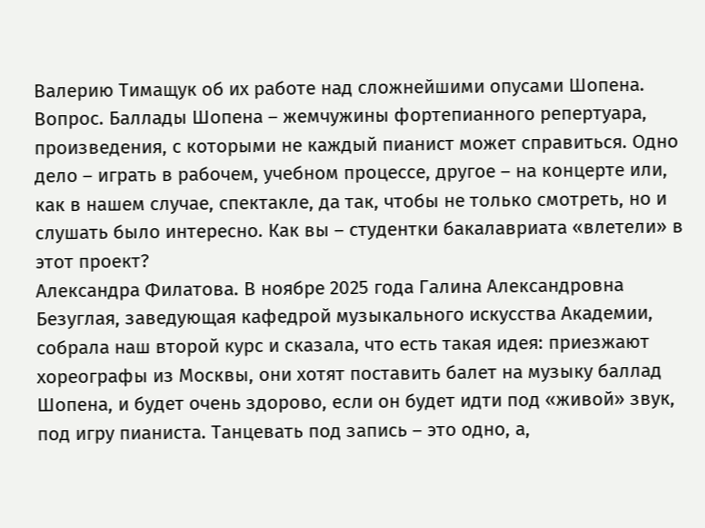Валерию Тимащук об их работе над сложнейшими опусами Шопена.
Вопрос. Баллады Шопена – жемчужины фортепианного репертуара, произведения, с которыми не каждый пианист может справиться. Одно дело – играть в рабочем, учебном процессе, другое – на концерте или, как в нашем случае, спектакле, да так, чтобы не только смотреть, но и слушать было интересно. Как вы – студентки бакалавриата «влетели» в этот проект?
Александра Филатова. В ноябре 2025 года Галина Александровна Безуглая, заведующая кафедрой музыкального искусства Академии, собрала наш второй курс и сказала, что есть такая идея: приезжают хореографы из Москвы, они хотят поставить балет на музыку баллад Шопена, и будет очень здорово, если он будет идти под «живой» звук, под игру пианиста. Танцевать под запись – это одно, а,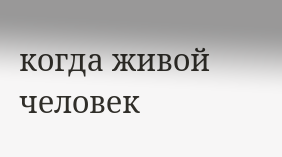когда живой человек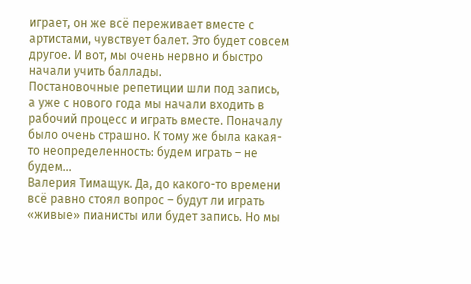играет, он же всё переживает вместе с артистами, чувствует балет. Это будет совсем другое. И вот, мы очень нервно и быстро начали учить баллады.
Постановочные репетиции шли под запись, а уже с нового года мы начали входить в рабочий процесс и играть вместе. Поначалу было очень страшно. К тому же была какая-то неопределенность: будем играть – не будем…
Валерия Тимащук. Да, до какого-то времени всё равно стоял вопрос – будут ли играть «живые» пианисты или будет запись. Но мы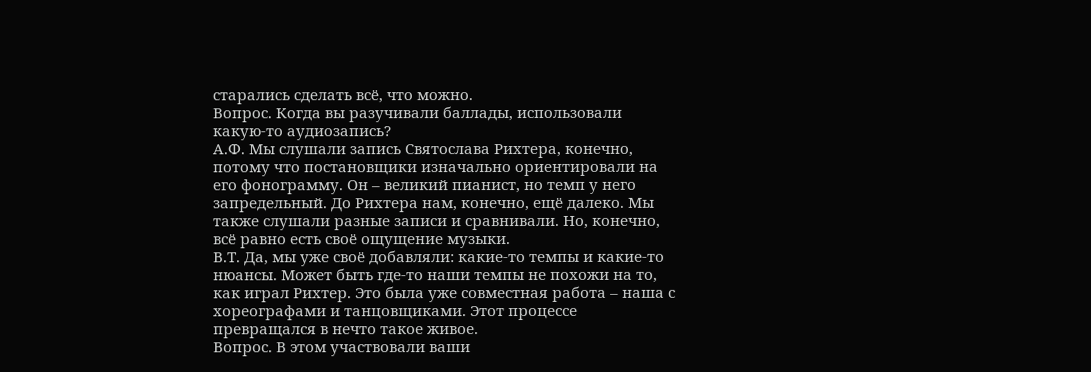старались сделать всё, что можно.
Вопрос. Когда вы разучивали баллады, использовали какую-то аудиозапись?
А.Ф. Мы слушали запись Святослава Рихтера, конечно, потому что постановщики изначально ориентировали на его фонограмму. Он – великий пианист, но темп у него запредельный. До Рихтера нам, конечно, ещё далеко. Мы также слушали разные записи и сравнивали. Но, конечно, всё равно есть своё ощущение музыки.
В.Т. Да, мы уже своё добавляли: какие-то темпы и какие-то нюансы. Может быть где-то наши темпы не похожи на то, как играл Рихтер. Это была уже совместная работа – наша с хореографами и танцовщиками. Этот процессе превращался в нечто такое живое.
Вопрос. В этом участвовали ваши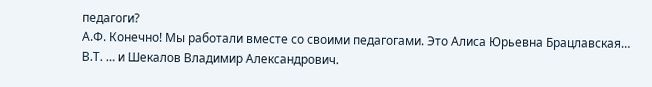педагоги?
А.Ф. Конечно! Мы работали вместе со своими педагогами. Это Алиса Юрьевна Брацлавская…
В.Т. … и Шекалов Владимир Александрович.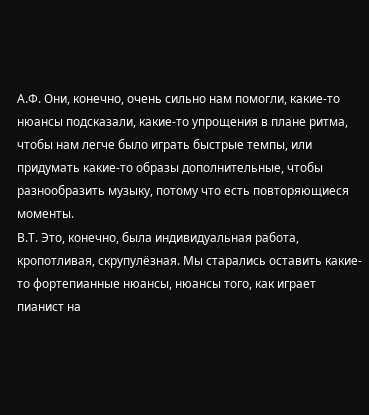А.Ф. Они, конечно, очень сильно нам помогли, какие-то нюансы подсказали, какие-то упрощения в плане ритма, чтобы нам легче было играть быстрые темпы, или придумать какие-то образы дополнительные, чтобы разнообразить музыку, потому что есть повторяющиеся моменты.
В.Т. Это, конечно, была индивидуальная работа, кропотливая, скрупулёзная. Мы старались оставить какие-то фортепианные нюансы, нюансы того, как играет пианист на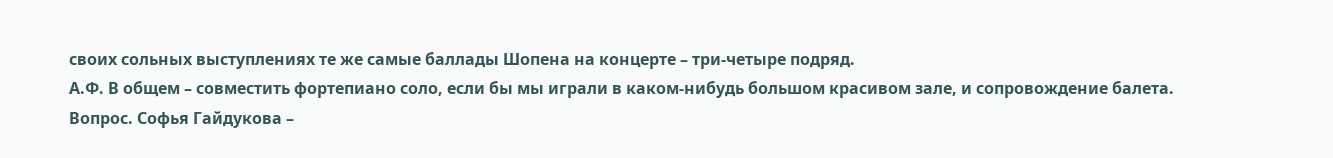своих сольных выступлениях те же самые баллады Шопена на концерте – три-четыре подряд.
А.Ф. В общем – совместить фортепиано соло, если бы мы играли в каком-нибудь большом красивом зале, и сопровождение балета.
Вопрос. Софья Гайдукова –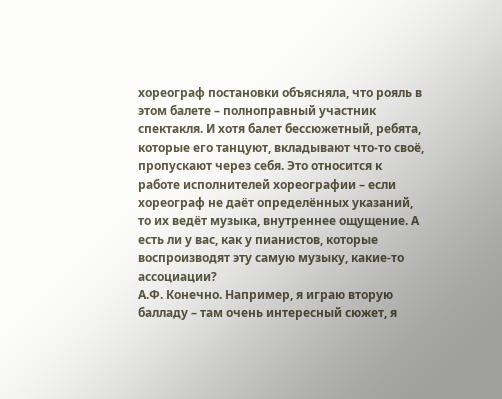хореограф постановки объясняла, что рояль в этом балете – полноправный участник спектакля. И хотя балет бессюжетный, ребята, которые его танцуют, вкладывают что-то своё, пропускают через себя. Это относится к работе исполнителей хореографии – если хореограф не даёт определённых указаний, то их ведёт музыка, внутреннее ощущение. А есть ли у вас, как у пианистов, которые воспроизводят эту самую музыку, какие-то ассоциации?
А.Ф. Конечно. Например, я играю вторую балладу – там очень интересный сюжет, я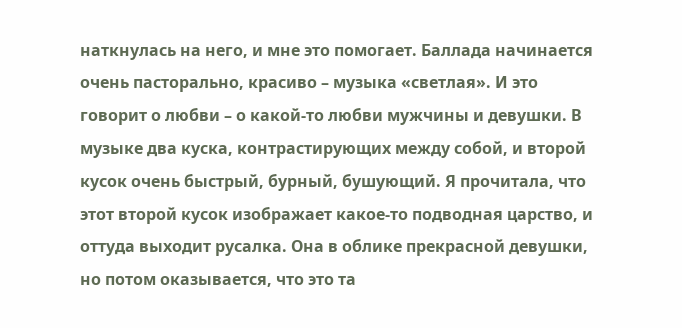наткнулась на него, и мне это помогает. Баллада начинается очень пасторально, красиво – музыка «светлая». И это говорит о любви – о какой-то любви мужчины и девушки. В музыке два куска, контрастирующих между собой, и второй кусок очень быстрый, бурный, бушующий. Я прочитала, что этот второй кусок изображает какое-то подводная царство, и оттуда выходит русалка. Она в облике прекрасной девушки, но потом оказывается, что это та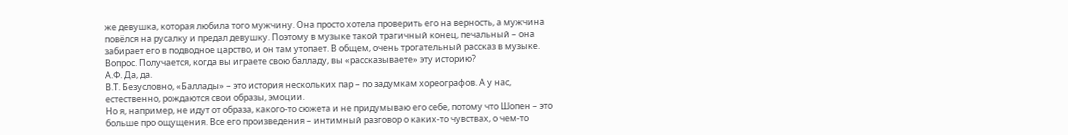же девушка, которая любила того мужчину. Она просто хотела проверить его на верность, а мужчина повёлся на русалку и предал девушку. Поэтому в музыке такой трагичный конец, печальный – она забирает его в подводное царство, и он там утопает. В общем, очень трогательный рассказ в музыке.
Вопрос. Получается, когда вы играете свою балладу, вы «рассказываете» эту историю?
А.Ф. Да, да.
В.Т. Безусловно, «Баллады» – это история нескольких пар – по задумкам хореографов. А у нас, естественно, рождаются свои образы, эмоции.
Но я, например, не идут от образа, какого-то сюжета и не придумываю его себе, потому что Шопен – это больше про ощущения. Все его произведения – интимный разговор о каких-то чувствах, о чем-то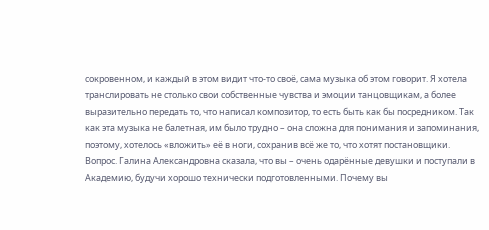сокровенном, и каждый в этом видит что-то своё, сама музыка об этом говорит. Я хотела транслировать не столько свои собственные чувства и эмоции танцовщикам, а более выразительно передать то, что написал композитор, то есть быть как бы посредником. Так как эта музыка не балетная, им было трудно – она сложна для понимания и запоминания, поэтому, хотелось «вложить» её в ноги, сохранив всё же то, что хотят постановщики.
Вопрос. Галина Александровна сказала, что вы – очень одарённые девушки и поступали в Академию, будучи хорошо технически подготовленными. Почему вы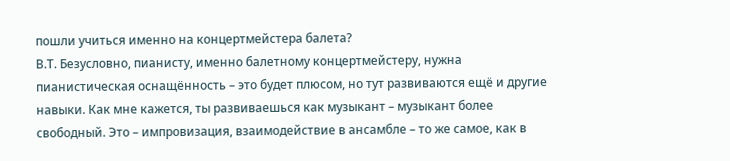пошли учиться именно на концертмейстера балета?
В.Т. Безусловно, пианисту, именно балетному концертмейстеру, нужна пианистическая оснащённость – это будет плюсом, но тут развиваются ещё и другие навыки. Как мне кажется, ты развиваешься как музыкант – музыкант более свободный. Это – импровизация, взаимодействие в ансамбле – то же самое, как в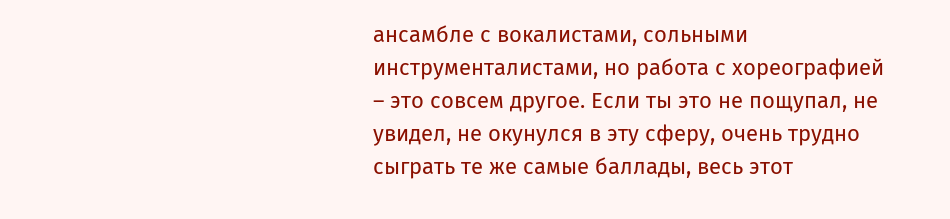ансамбле с вокалистами, сольными инструменталистами, но работа с хореографией – это совсем другое. Если ты это не пощупал, не увидел, не окунулся в эту сферу, очень трудно сыграть те же самые баллады, весь этот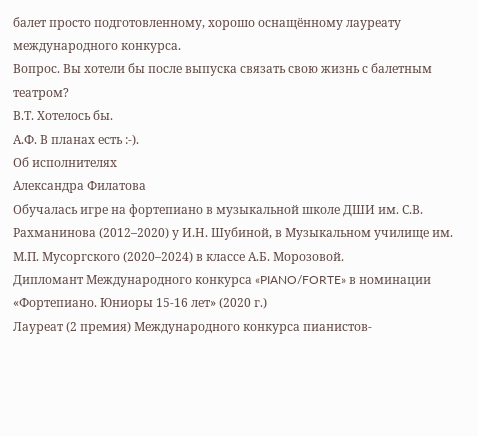балет просто подготовленному, хорошо оснащённому лауреату международного конкурса.
Вопрос. Вы хотели бы после выпуска связать свою жизнь с балетным театром?
В.Т. Хотелось бы.
А.Ф. В планах есть :-).
Об исполнителях
Александра Филатова
Обучалась игре на фортепиано в музыкальной школе ДШИ им. С.В. Рахманинова (2012–2020) у И.Н. Шубиной, в Музыкальном училище им. М.П. Мусоргского (2020–2024) в классе А.Б. Морозовой.
Дипломант Международного конкурса «PIANO/FORTE» в номинации «Фортепиано. Юниоры 15-16 лет» (2020 г.)
Лауреат (2 премия) Международного конкурса пианистов-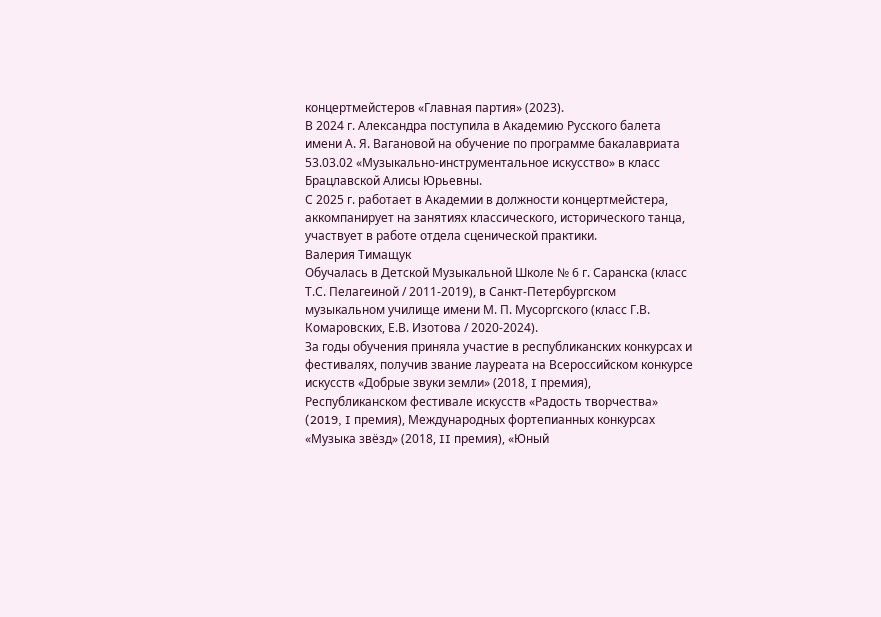концертмейстеров «Главная партия» (2023).
В 2024 г. Александра поступила в Академию Русского балета имени А. Я. Вагановой на обучение по программе бакалавриата 53.03.02 «Музыкально-инструментальное искусство» в класс Брацлавской Алисы Юрьевны.
С 2025 г. работает в Академии в должности концертмейстера, аккомпанирует на занятиях классического, исторического танца, участвует в работе отдела сценической практики.
Валерия Тимащук
Обучалась в Детской Музыкальной Школе № 6 г. Саранска (класс Т.С. Пелагеиной / 2011-2019), в Санкт-Петербургском музыкальном училище имени М. П. Мусоргского (класс Г.В. Комаровских, Е.В. Изотова / 2020-2024).
За годы обучения приняла участие в республиканских конкурсах и фестивалях, получив звание лауреата на Всероссийском конкурсе искусств «Добрые звуки земли» (2018, I премия), Республиканском фестивале искусств «Радость творчества» (2019, I премия), Международных фортепианных конкурсах «Музыка звёзд» (2018, II премия), «Юный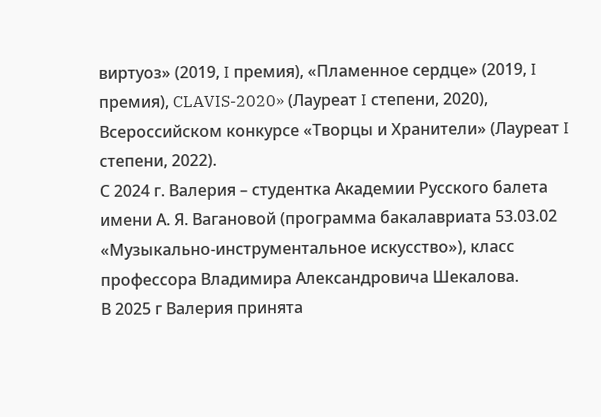виртуоз» (2019, I премия), «Пламенное сердце» (2019, I премия), CLAVIS-2020» (Лауреат I степени, 2020), Всероссийском конкурсе «Творцы и Хранители» (Лауреат I степени, 2022).
С 2024 г. Валерия – студентка Академии Русского балета имени А. Я. Вагановой (программа бакалавриата 53.03.02 «Музыкально-инструментальное искусство»), класс профессора Владимира Александровича Шекалова.
В 2025 г Валерия принята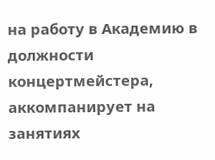на работу в Академию в должности концертмейстера, аккомпанирует на занятиях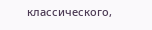классического,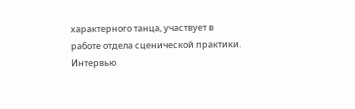характерного танца, участвует в работе отдела сценической практики.
Интервью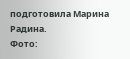подготовила Марина Радина.
Фото: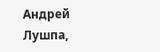Андрей Лушпа,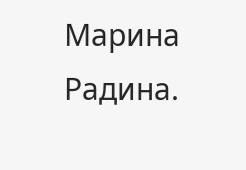Марина Радина.